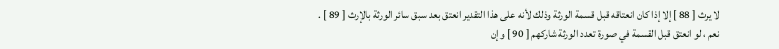لا يرث [ 88 ] إلا إذا كان انعتاقه قبل قسمة الورثة وذلك لأنه على هذا التقدير انعتق بعد سبق سائر الورثة بالإرث [ 89 ] .
نعم ، لو انعتق قبل القسمة في صورة تعدد الورثة شاركهم [ 90 ] وإن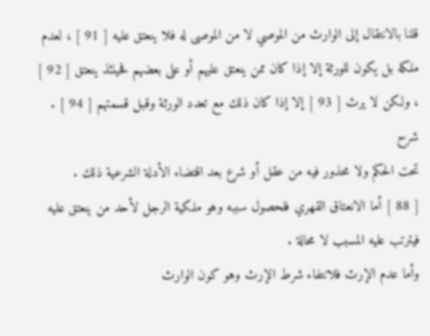قلنا بالانتقال إلى الوارث من الموصي لا من الموصى له فلا ينعتق عليه [ 91 ] ، لعدم ملكه بل يكون للورثة إلا إذا كان ممن ينعتق عليهم أو على بعضهم فحينئذ ينعتق [ 92 ] ، ولكن لا يرث [ 93 ] إلا إذا كان ذلك مع تعدد الورثة وقبل قسمتهم [ 94 ] .
شرح
تحت الحكم ولا محذور فيه من عقل أو شرع بعد اقتضاء الأدلة الشرعية ذلك .
[ 88 ] أما الانعتاق القهري فلحصول سببه وهو ملكية الرجل لأحد من ينعتق عليه فيترتب عليه المسبب لا محالة .
وأما عدم الإرث فلانتفاء شرط الإرث وهو كون الوارث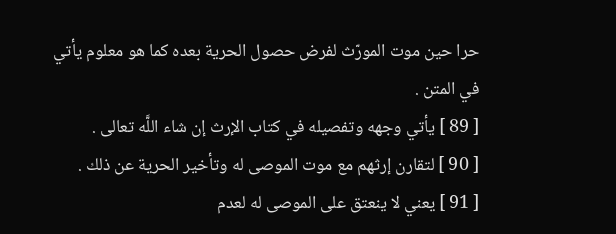حرا حين موت المورّث لفرض حصول الحرية بعده كما هو معلوم يأتي في المتن .
[ 89 ] يأتي وجهه وتفصيله في كتاب الإرث إن شاء اللَّه تعالى .
[ 90 ] لتقارن إرثهم مع موت الموصى له وتأخير الحرية عن ذلك .
[ 91 ] يعني لا ينعتق على الموصى له لعدم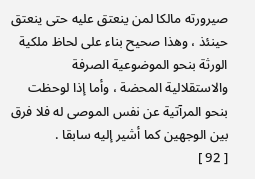صيرورته مالكا لمن ينعتق عليه حتى ينعتق حينئذ ، وهذا صحيح بناء على لحاظ ملكية الورثة بنحو الموضوعية الصرفة والاستقلالية المحضة ، وأما إذا لوحظت بنحو المرآتية عن نفس الموصى له فلا فرق بين الوجهين كما أشير إليه سابقا .
[ 92 ]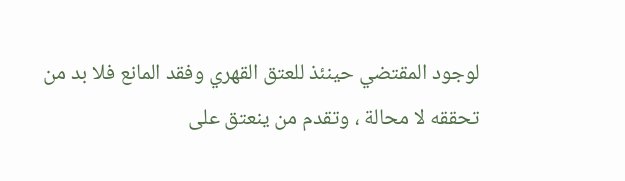لوجود المقتضي حينئذ للعتق القهري وفقد المانع فلا بد من تحققه لا محالة ، وتقدم من ينعتق على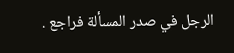الرجل في صدر المسألة فراجع .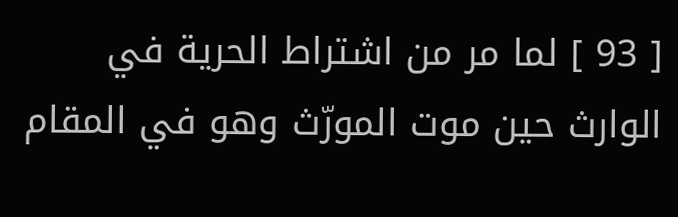[ 93 ] لما مر من اشتراط الحرية في الوارث حين موت المورّث وهو في المقام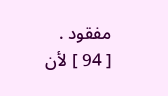مفقود .
[ 94 ] لأن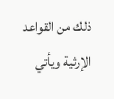ذلك من القواعد الإرثية ويأتي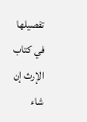تفصيلها في كتاب الإرث إن شاء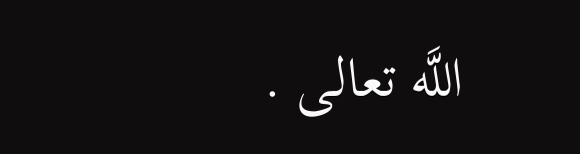اللَّه تعالى .